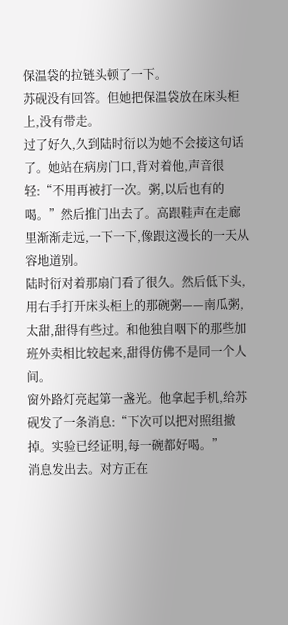保温袋的拉链头顿了一下。
苏砚没有回答。但她把保温袋放在床头柜上,没有带走。
过了好久,久到陆时衍以为她不会接这句话了。她站在病房门口,背对着他,声音很轻:“不用再被打一次。粥,以后也有的喝。”然后推门出去了。高跟鞋声在走廊里渐渐走远,一下一下,像跟这漫长的一天从容地道别。
陆时衍对着那扇门看了很久。然后低下头,用右手打开床头柜上的那碗粥——南瓜粥,太甜,甜得有些过。和他独自咽下的那些加班外卖相比较起来,甜得仿佛不是同一个人间。
窗外路灯亮起第一盏光。他拿起手机,给苏砚发了一条消息:“下次可以把对照组撤掉。实验已经证明,每一碗都好喝。”
消息发出去。对方正在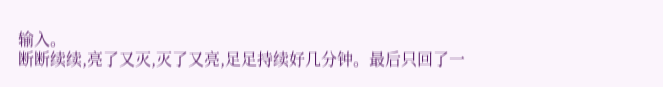输入。
断断续续,亮了又灭,灭了又亮,足足持续好几分钟。最后只回了一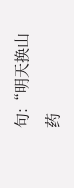句:“明天换山药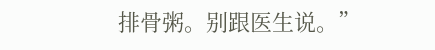排骨粥。别跟医生说。”